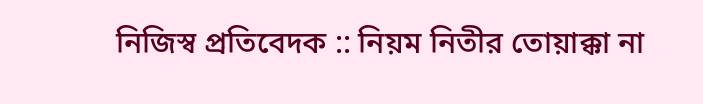নিজিস্ব প্রতিবেদক :: নিয়ম নিতীর তোয়াক্কা না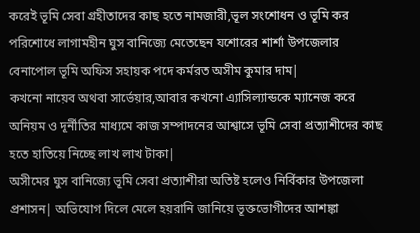করেই ভূমি সেবা গ্রহীতাদের কাছ হতে নামজারী,ভূল সংশোধন ও ভূমি কর পরিশোধে লাগামহীন ঘুস বানিজ্যে মেতেছেন যশোরের শার্শা উপজেলার বেনাপোল ভূমি অফিস সহায়ক পদে কর্মরত অসীম কুমার দাম|
কখনো নায়েব অথবা সার্ভেয়ার,আবার কখনো এ্যাসিল্যান্ডকে ম্যানেজ করে অনিয়ম ও দূর্নীতির মাধ্যমে কাজ সম্পাদনের আশ্বাসে ভূমি সেবা প্রত্যাশীদের কাছ হতে হাতিয়ে নিচ্ছে লাখ লাখ টাকা|
অসীমের ঘুস বানিজ্যে ভূমি সেবা প্রত্যাশীরা অতিষ্ট হলেও নির্বিকার উপজেলা প্রশাসন| অভিযোগ দিলে মেলে হয়রানি জানিয়ে ভূক্তভোগীদের আশঙ্কা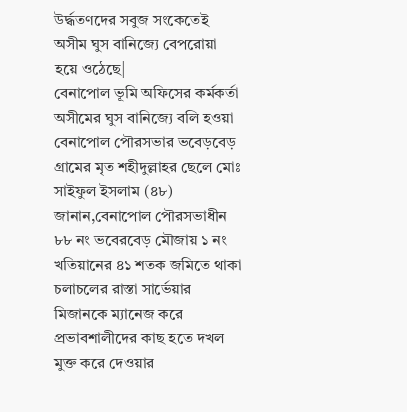উর্দ্ধতণদের সবুজ সংকেতেই অসীম ঘুস বানিজ্যে বেপরোয়া হয়ে ওঠেছে|
বেনাপোল ভূমি অফিসের কর্মকর্তা অসীমের ঘুস বানিজ্যে বলি হওয়া বেনাপোল পৌরসভার ভবেড়বেড় গ্রামের মৃত শহীদুল্লাহর ছেলে মোঃ সাইফুল ইসলাম (৪৮) জানান,বেনাপোল পৌরসভাধীন ৮৮ নং ভবেরবেড় মৌজায় ১ নং খতিয়ানের ৪১ শতক জমিতে থাকা চলাচলের রাস্তা সার্ভেয়ার মিজানকে ম্যানেজ করে প্রভাবশালীদের কাছ হতে দখল মুক্ত করে দেওয়ার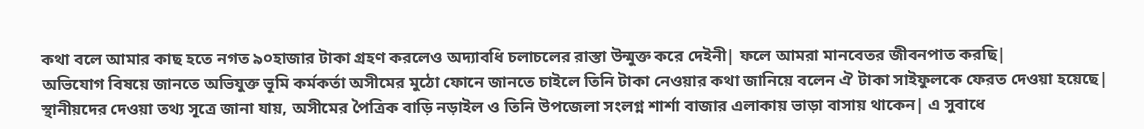কথা বলে আমার কাছ হতে নগত ৯০হাজার টাকা গ্রহণ করলেও অদ্যাবধি চলাচলের রাস্তা উন্মুক্ত করে দেইনী| ফলে আমরা মানবেতর জীবনপাত করছি|
অভিযোগ বিষয়ে জানতে অভিযুক্ত ভূমি কর্মকর্তা অসীমের মুঠো ফোনে জানতে চাইলে তিনি টাকা নেওয়ার কথা জানিয়ে বলেন ঐ টাকা সাইফুলকে ফেরত দেওয়া হয়েছে|
স্থানীয়দের দেওয়া তথ্য সূত্রে জানা যায়, অসীমের পৈত্রিক বাড়ি নড়াইল ও তিনি উপজেলা সংলগ্ন শার্শা বাজার এলাকায় ভাড়া বাসায় থাকেন| এ সুবাধে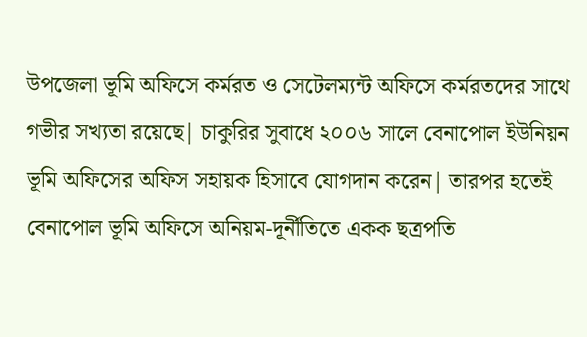উপজেলা ভূমি অফিসে কর্মরত ও সেটেলম্যন্ট অফিসে কর্মরতদের সাথে গভীর সখ্যতা রয়েছে| চাকুরির সুবাধে ২০০৬ সালে বেনাপোল ইউনিয়ন ভূমি অফিসের অফিস সহায়ক হিসাবে যোগদান করেন| তারপর হতেই বেনাপোল ভূমি অফিসে অনিয়ম-দূর্নীতিতে একক ছত্রপতি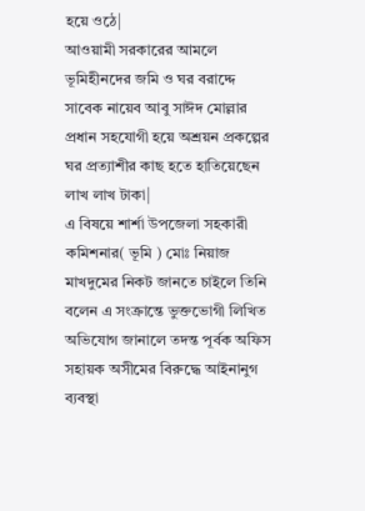হয়ে ওঠে|
আওয়ামী সরকারের আমলে ভূমিহীনদের জমি ও ঘর বরাদ্দে সাবেক নায়েব আবু সাঈদ মোল্লার প্রধান সহযোগী হয়ে অশ্রয়ন প্রকল্পের ঘর প্রত্যাশীর কাছ হতে হাতিয়েছেন লাখ লাখ টাকা|
এ বিষয়ে শার্শা উপজেলা সহকারী কমিশনার( ভূমি ) মোঃ নিয়াজ মাখদুমের নিকট জানতে চাইলে তিনি বলেন এ সংক্রান্তে ভুক্তভোগী লিখিত অভিযোগ জানালে তদন্ত পূর্বক অফিস সহায়ক অসীমের বিরুদ্ধে আইনানুগ ব্যবস্থা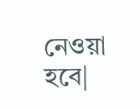নেওয়া হবে|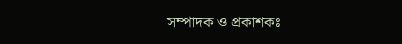সম্পাদক ও প্রকাশকঃ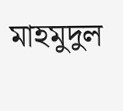মাহমুদুল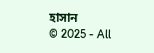হাসান
© 2025 - All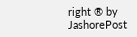right ® by JashorePost